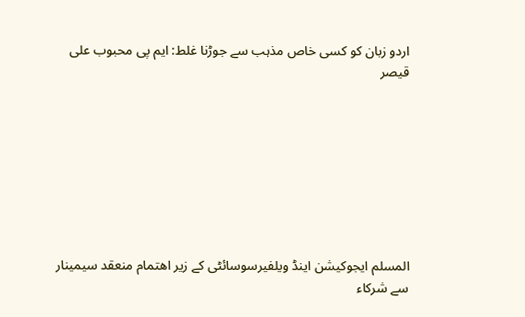اردو زبان کو کسی خاص مذہب سے جوڑنا غلط: ایم پی محبوب علی قیصر








المسلم ایجوکیشن اینڈ ویلفیرسوسائٹی کے زیر اھتمام منعقد سیمینار سے شرکاء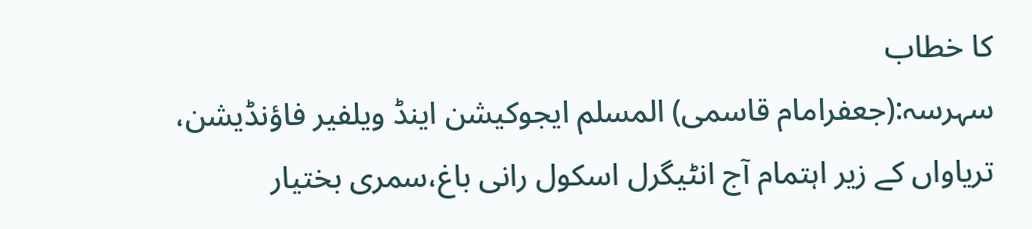کا خطاب
سہرسہ:(جعفرامام قاسمی) المسلم ایجوکیشن اینڈ ویلفیر فاؤنڈیشن، تریاواں کے زیر اہتمام آج انٹیگرل اسکول رانی باغ،سمری بختیار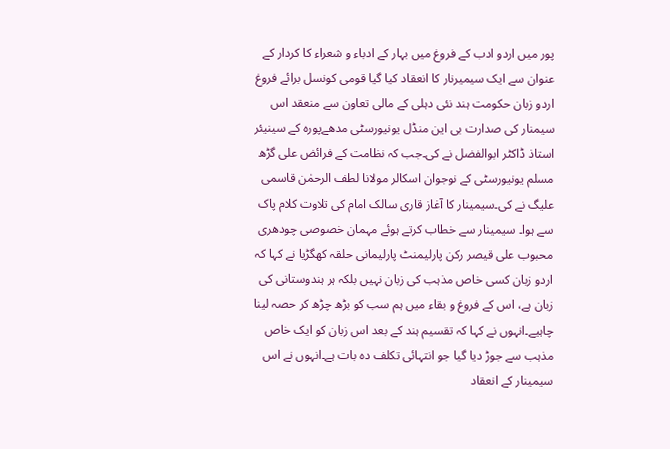پور میں اردو ادب کے فروغ میں بہار کے ادباء و شعراء کا کردار کے عنوان سے ایک سیمیرنار کا انعقاد کیا گیا قومی کونسل برائے فروغ اردو زبان حکومت ہند نئی دہلی کے مالی تعاون سے منعقد اس سیمنار کی صدارت بی این منڈل یونیورسٹی مدھےپورہ کے سینیئر استاذ ڈاکٹر ابوالفضل نے کی۔جب کہ نظامت کے فرائض علی گڑھ مسلم یونیورسٹی کے نوجوان اسکالر مولانا لطف الرحمٰن قاسمی علیگ نے کی۔سیمینار کا آغاز قاری سالک امام کی تلاوت کلام پاک سے ہوا۔ سیمینار سے خطاب کرتے ہوئے مہمان خصوصی چودھری محبوب علی قیصر رکن پارلیمنٹ پارلیمانی حلقہ کھگڑیا نے کہا کہ اردو زبان کسی خاص مذہب کی زبان نہیں بلکہ ہر ہندوستانی کی زبان ہے، اس کے فروغ و بقاء میں ہم سب کو بڑھ چڑھ کر حصہ لینا چاہیے۔انہوں نے کہا کہ تقسیم ہند کے بعد اس زبان کو ایک خاص مذہب سے جوڑ دیا گیا جو انتہائی تکلف دہ بات ہے۔انہوں نے اس سیمینار کے انعقاد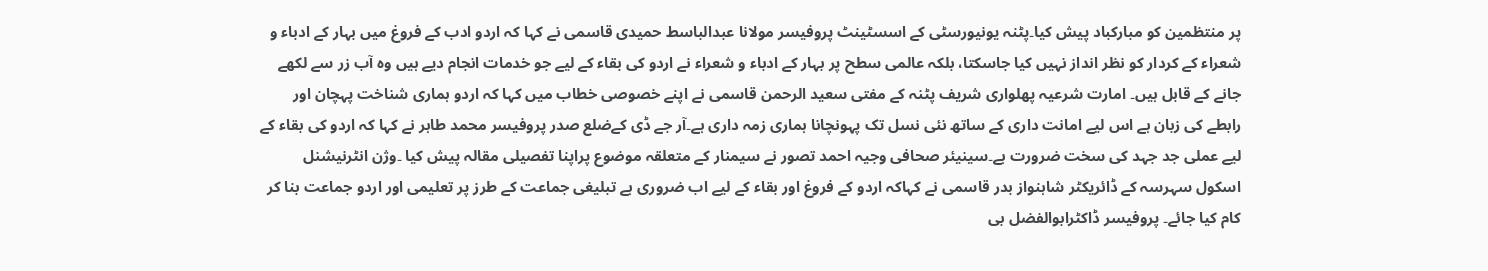پر منتظمین کو مبارکباد پیش کیا۔پٹنہ یونیورسٹی کے اسسٹینٹ پروفیسر مولانا عبدالباسط حمیدی قاسمی نے کہا کہ اردو ادب کے فروغ میں بہار کے ادباء و شعراء کے کردار کو نظر انداز نہیں کیا جاسکتا، بلکہ عالمی سطح پر بہار کے ادباء و شعراء نے اردو کی بقاء کے لیے جو خدمات انجام دیے ہیں وہ آب زر سے لکھے جانے کے قابل ہیں۔ امارت شرعیہ پھلواری شریف پٹنہ کے مفتی سعید الرحمن قاسمی نے اپنے خصوصی خطاب میں کہا کہ اردو ہماری شناخت پہچان اور رابطے کی زبان ہے اس لیے امانت داری کے ساتھ نئی نسل تک پہونچانا ہماری زمہ داری ہے۔آر جے ڈی کےضلع صدر پروفیسر محمد طاہر نے کہا کہ اردو کی بقاء کے لیے عملی جد جہد کی سخت ضرورت ہے۔سینیئر صحافی وجیہ احمد تصور نے سیمنار کے متعلقہ موضوع پراپنا تفصیلی مقالہ پیش کیا ۔وژن انٹرنیشنل اسکول سہرسہ کے ڈائریکٹر شاہنواز بدر قاسمی نے کہاکہ اردو کے فروغ اور بقاء کے لیے اب ضروری ہے تبلیغی جماعت کے طرز پر تعلیمی اور اردو جماعت بنا کر کام کیا جائے۔ پروفیسر ڈاکٹرابوالفضل بی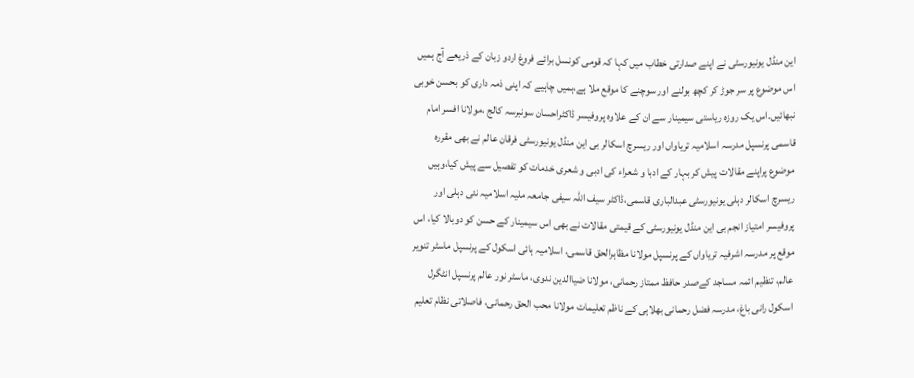این منڈل یونیورسٹی نے اپنے صدارتی خطاب میں کہا کہ قومی کونسل برائے فروغ اردو زبان کے ذریعے آج ہمیں اس موضوع پر سر جوڑ کر کچھ بولنے اور سوچنے کا موقع ملا ہے،ہمیں چاہیے کہ اپنی ذمہ داری کو بحسن خوبی نبھائیں۔اس یک روزہ ریاستی سیمینار سے ان کے علاوہ پروفیسر ڈاکٹراحسان سونبرسہ کالج ،مولانا افسر امام قاسمی پرنسپل مدرسہ اسلامیہ تریاواں اور ریسرچ اسکالر بی این منڈل یونیورسٹی فرقان عالم نے بھی مقررہ موضوع پراپنے مقالات پیش کر بہار کے ادبا و شعراء کی ادبی و شعری خدمات کو تفصیل سے پیش کیا،وہیں ریسرچ اسکالر دہلی یونیورسٹی عبدالباری قاسمی،ڈاکٹر سیف اللہ سیفی جامعہ ملیہ اسلامیہ نئی دہلی اور پروفیسر امتیاز انجم بی این منڈل یونیورسٹی کے قیمتی مقالات نے بھی اس سیمینار کے حسن کو دوبالا کیا، اس موقع پر مدرسہ اشرفیہ تریاواں کے پرنسپل مولانا مظاہرالحق قاسمی، اسلامیہ ہائی اسکول کے پرنسپل ماسٹر تنویر عالم، تنظیم ائمہ مساجد کےصدر حافظ ممتاز رحمانی، مولانا ضیاالدین ندوی، ماسٹر نور عالم پرنسپل انٹگرل اسکول رانی باغ، مدرسہ فضل رحمانی بھلاہی کے ناظم تعلیمات مولانا محب الحق رحمانی، فاصلاتی نظام تعلیم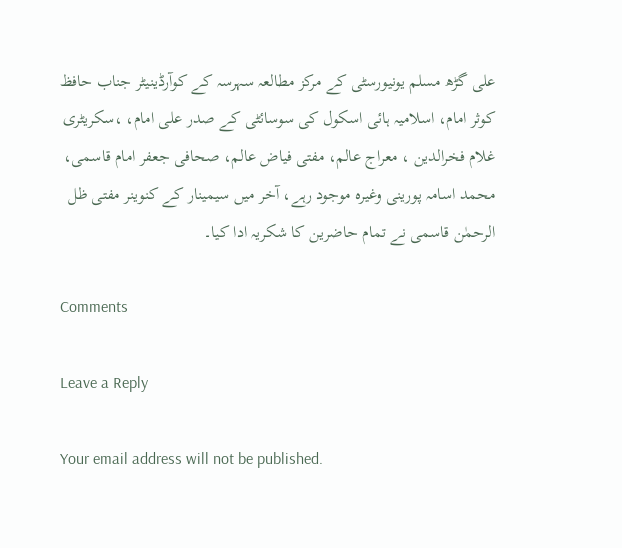علی گڑھ مسلم یونیورسٹی کے مرکز مطالعہ سہرسہ کے کوآرڈینیٹر جناب حافظ کوثر امام، اسلامیہ ہائی اسکول کی سوسائٹی کے صدر علی امام، ،سکریٹری غلام فخرالدین ، معراج عالم، مفتی فیاض عالم، صحافی جعفر امام قاسمی، محمد اسامہ پورینی وغیرہ موجود رہے، آخر میں سیمینار کے کنوینر مفتی ظل الرحمٰن قاسمی نے تمام حاضرین کا شکریہ ادا کیا۔

Comments

Leave a Reply

Your email address will not be published.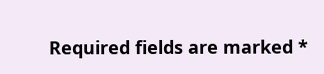Required fields are marked *